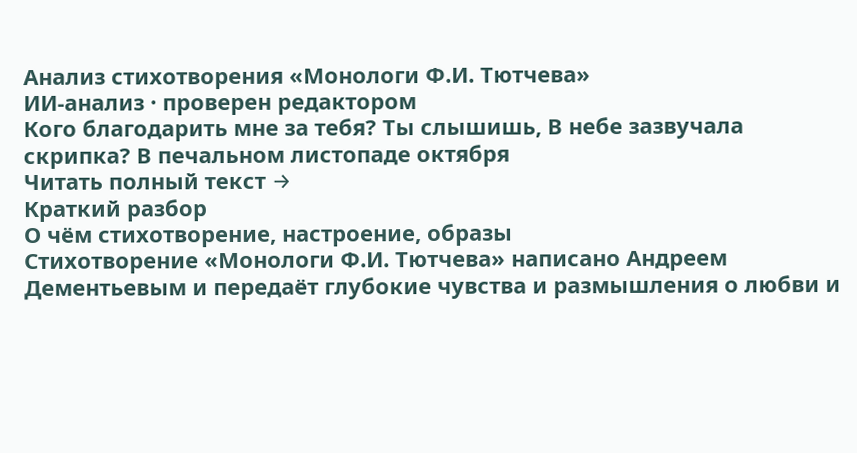Анализ стихотворения «Монологи Ф.И. Тютчева»
ИИ-анализ · проверен редактором
Кого благодарить мне за тебя? Ты слышишь, В небе зазвучала скрипка? В печальном листопаде октября
Читать полный текст →
Краткий разбор
О чём стихотворение, настроение, образы
Стихотворение «Монологи Ф.И. Тютчева» написано Андреем Дементьевым и передаёт глубокие чувства и размышления о любви и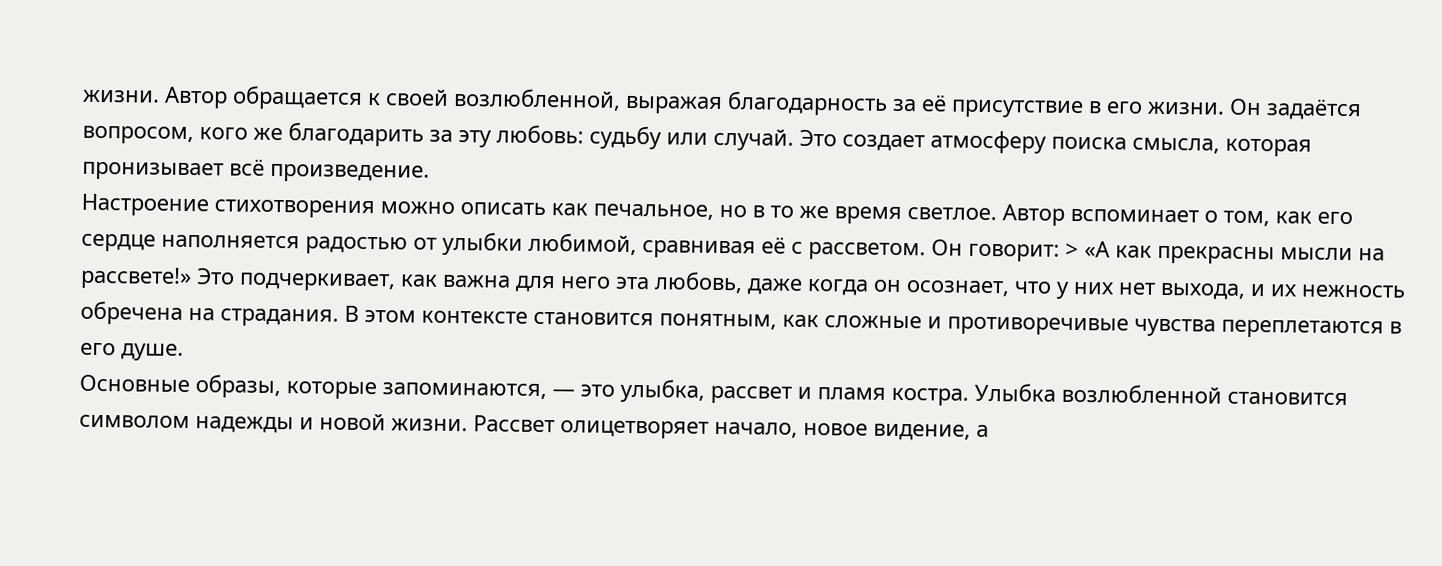жизни. Автор обращается к своей возлюбленной, выражая благодарность за её присутствие в его жизни. Он задаётся вопросом, кого же благодарить за эту любовь: судьбу или случай. Это создает атмосферу поиска смысла, которая пронизывает всё произведение.
Настроение стихотворения можно описать как печальное, но в то же время светлое. Автор вспоминает о том, как его сердце наполняется радостью от улыбки любимой, сравнивая её с рассветом. Он говорит: > «А как прекрасны мысли на рассвете!» Это подчеркивает, как важна для него эта любовь, даже когда он осознает, что у них нет выхода, и их нежность обречена на страдания. В этом контексте становится понятным, как сложные и противоречивые чувства переплетаются в его душе.
Основные образы, которые запоминаются, — это улыбка, рассвет и пламя костра. Улыбка возлюбленной становится символом надежды и новой жизни. Рассвет олицетворяет начало, новое видение, а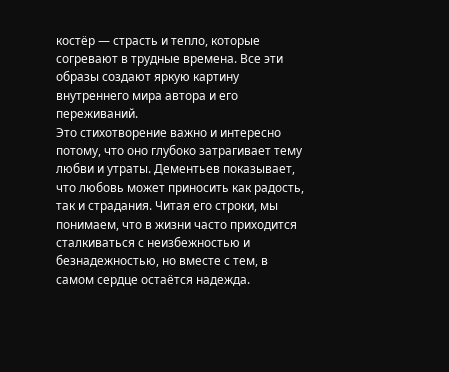костёр — страсть и тепло, которые согревают в трудные времена. Все эти образы создают яркую картину внутреннего мира автора и его переживаний.
Это стихотворение важно и интересно потому, что оно глубоко затрагивает тему любви и утраты. Дементьев показывает, что любовь может приносить как радость, так и страдания. Читая его строки, мы понимаем, что в жизни часто приходится сталкиваться с неизбежностью и безнадежностью, но вместе с тем, в самом сердце остаётся надежда.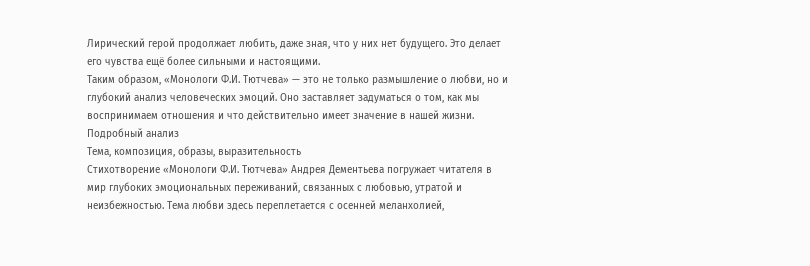Лирический герой продолжает любить, даже зная, что у них нет будущего. Это делает его чувства ещё более сильными и настоящими.
Таким образом, «Монологи Ф.И. Тютчева» — это не только размышление о любви, но и глубокий анализ человеческих эмоций. Оно заставляет задуматься о том, как мы воспринимаем отношения и что действительно имеет значение в нашей жизни.
Подробный анализ
Тема, композиция, образы, выразительность
Стихотворение «Монологи Ф.И. Тютчева» Андрея Дементьева погружает читателя в мир глубоких эмоциональных переживаний, связанных с любовью, утратой и неизбежностью. Тема любви здесь переплетается с осенней меланхолией,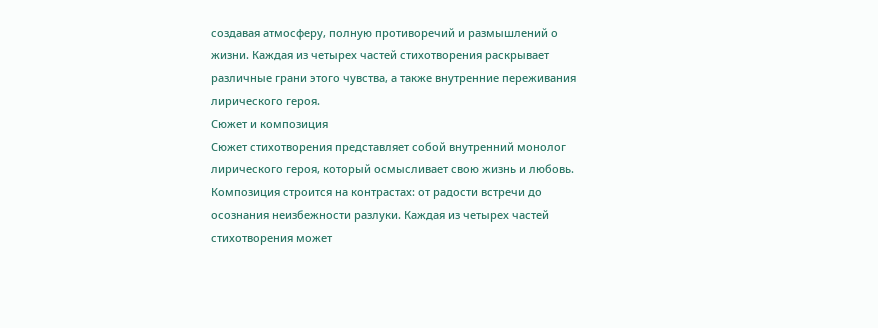создавая атмосферу, полную противоречий и размышлений о жизни. Каждая из четырех частей стихотворения раскрывает различные грани этого чувства, а также внутренние переживания лирического героя.
Сюжет и композиция
Сюжет стихотворения представляет собой внутренний монолог лирического героя, который осмысливает свою жизнь и любовь. Композиция строится на контрастах: от радости встречи до осознания неизбежности разлуки. Каждая из четырех частей стихотворения может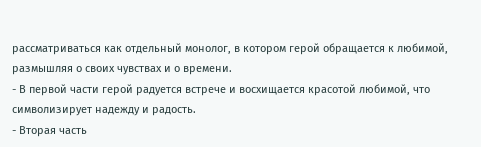рассматриваться как отдельный монолог, в котором герой обращается к любимой, размышляя о своих чувствах и о времени.
- В первой части герой радуется встрече и восхищается красотой любимой, что символизирует надежду и радость.
- Вторая часть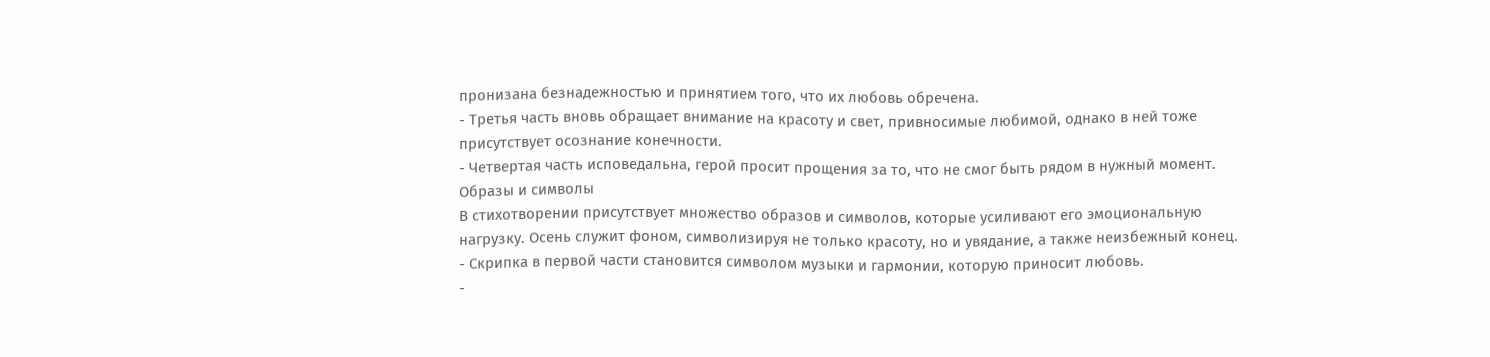пронизана безнадежностью и принятием того, что их любовь обречена.
- Третья часть вновь обращает внимание на красоту и свет, привносимые любимой, однако в ней тоже присутствует осознание конечности.
- Четвертая часть исповедальна, герой просит прощения за то, что не смог быть рядом в нужный момент.
Образы и символы
В стихотворении присутствует множество образов и символов, которые усиливают его эмоциональную нагрузку. Осень служит фоном, символизируя не только красоту, но и увядание, а также неизбежный конец.
- Скрипка в первой части становится символом музыки и гармонии, которую приносит любовь.
-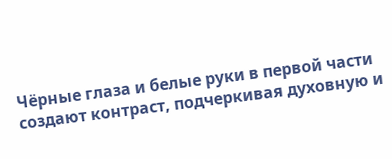Чёрные глаза и белые руки в первой части создают контраст, подчеркивая духовную и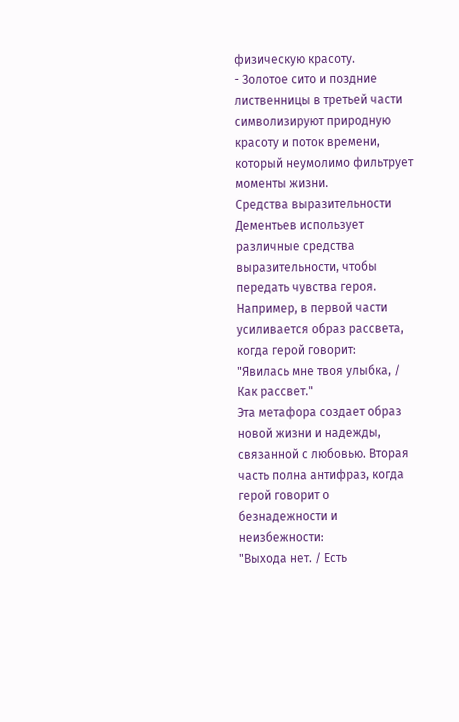физическую красоту.
- Золотое сито и поздние лиственницы в третьей части символизируют природную красоту и поток времени, который неумолимо фильтрует моменты жизни.
Средства выразительности
Дементьев использует различные средства выразительности, чтобы передать чувства героя. Например, в первой части усиливается образ рассвета, когда герой говорит:
"Явилась мне твоя улыбка, / Как рассвет."
Эта метафора создает образ новой жизни и надежды, связанной с любовью. Вторая часть полна антифраз, когда герой говорит о безнадежности и неизбежности:
"Выхода нет. / Есть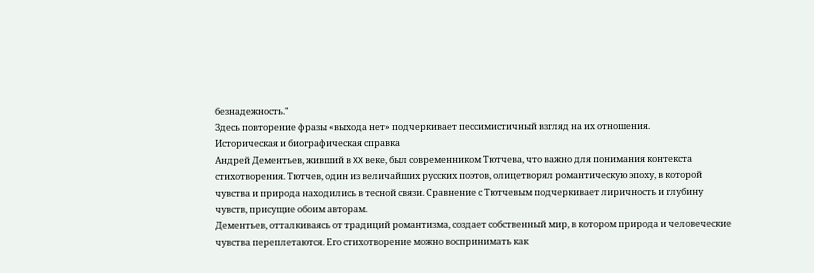безнадежность."
Здесь повторение фразы «выхода нет» подчеркивает пессимистичный взгляд на их отношения.
Историческая и биографическая справка
Андрей Дементьев, живший в XX веке, был современником Тютчева, что важно для понимания контекста стихотворения. Тютчев, один из величайших русских поэтов, олицетворял романтическую эпоху, в которой чувства и природа находились в тесной связи. Сравнение с Тютчевым подчеркивает лиричность и глубину чувств, присущие обоим авторам.
Дементьев, отталкиваясь от традиций романтизма, создает собственный мир, в котором природа и человеческие чувства переплетаются. Его стихотворение можно воспринимать как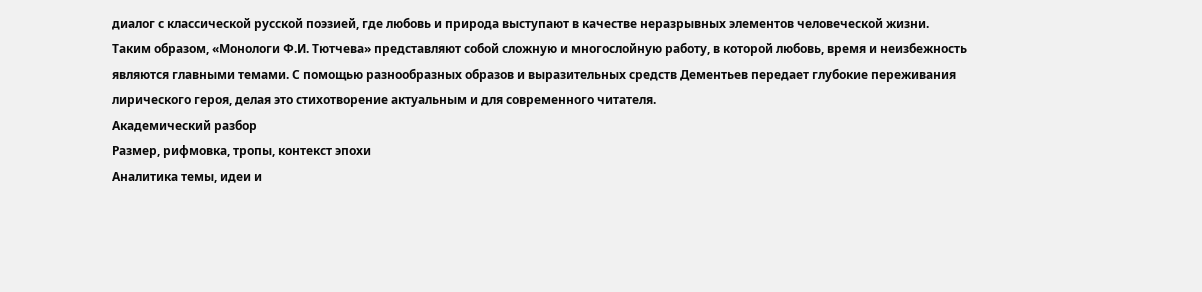диалог с классической русской поэзией, где любовь и природа выступают в качестве неразрывных элементов человеческой жизни.
Таким образом, «Монологи Ф.И. Тютчева» представляют собой сложную и многослойную работу, в которой любовь, время и неизбежность являются главными темами. С помощью разнообразных образов и выразительных средств Дементьев передает глубокие переживания лирического героя, делая это стихотворение актуальным и для современного читателя.
Академический разбор
Размер, рифмовка, тропы, контекст эпохи
Аналитика темы, идеи и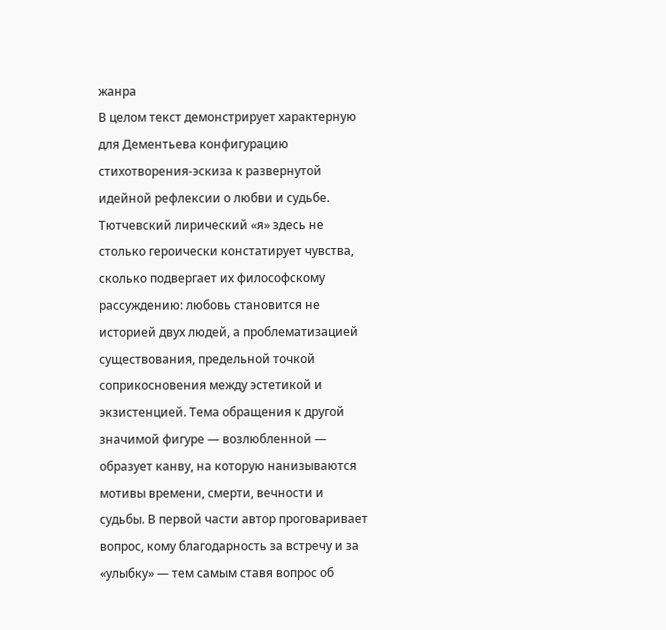жанра
В целом текст демонстрирует характерную для Дементьева конфигурацию стихотворения-эскиза к развернутой идейной рефлексии о любви и судьбе. Тютчевский лирический «я» здесь не столько героически констатирует чувства, сколько подвергает их философскому рассуждению: любовь становится не историей двух людей, а проблематизацией существования, предельной точкой соприкосновения между эстетикой и экзистенцией. Тема обращения к другой значимой фигуре — возлюбленной — образует канву, на которую нанизываются мотивы времени, смерти, вечности и судьбы. В первой части автор проговаривает вопрос, кому благодарность за встречу и за «улыбку» — тем самым ставя вопрос об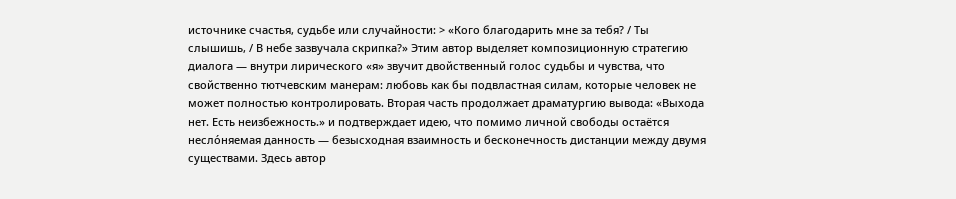источнике счастья, судьбе или случайности: > «Кого благодарить мне за тебя? / Ты слышишь, / В небе зазвучала скрипка?» Этим автор выделяет композиционную стратегию диалога — внутри лирического «я» звучит двойственный голос судьбы и чувства, что свойственно тютчевским манерам: любовь как бы подвластная силам, которые человек не может полностью контролировать. Вторая часть продолжает драматургию вывода: «Выхода нет. Есть неизбежность.» и подтверждает идею, что помимо личной свободы остаётся несло́няемая данность — безысходная взаимность и бесконечность дистанции между двумя существами. Здесь автор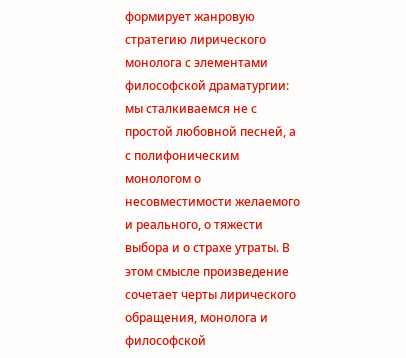формирует жанровую стратегию лирического монолога с элементами философской драматургии: мы сталкиваемся не с простой любовной песней, а с полифоническим монологом о несовместимости желаемого и реального, о тяжести выбора и о страхе утраты. В этом смысле произведение сочетает черты лирического обращения, монолога и философской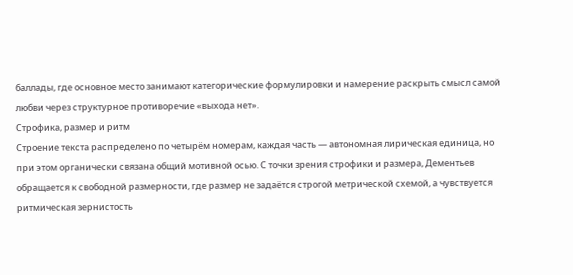баллады, где основное место занимают категорические формулировки и намерение раскрыть смысл самой любви через структурное противоречие «выхода нет».
Строфика, размер и ритм
Строение текста распределено по четырём номерам, каждая часть — автономная лирическая единица, но при этом органически связана общий мотивной осью. С точки зрения строфики и размера, Дементьев обращается к свободной размерности, где размер не задаётся строгой метрической схемой, а чувствуется ритмическая зернистость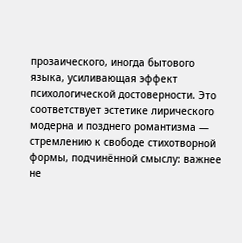прозаического, иногда бытового языка, усиливающая эффект психологической достоверности. Это соответствует эстетике лирического модерна и позднего романтизма — стремлению к свободе стихотворной формы, подчинённой смыслу: важнее не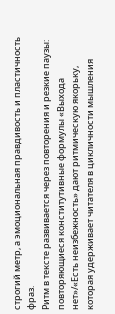строгий метр, а эмоциональная правдивость и пластичность фраз.
Ритм в тексте развивается через повторения и резкие паузы: повторяющиеся конститутивные формулы «Выхода нет»/«Есть неизбежность» дают ритмическую якорьку, которая удерживает читателя в цикличности мышления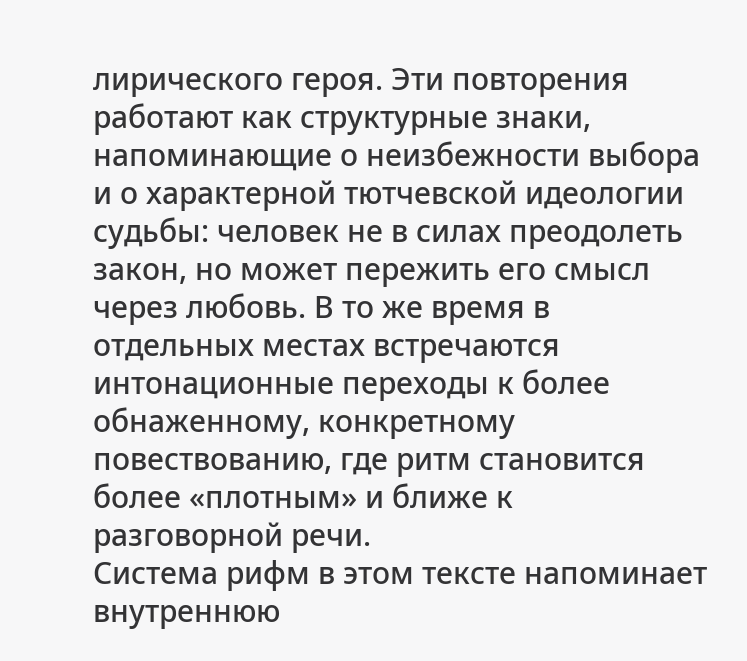лирического героя. Эти повторения работают как структурные знаки, напоминающие о неизбежности выбора и о характерной тютчевской идеологии судьбы: человек не в силах преодолеть закон, но может пережить его смысл через любовь. В то же время в отдельных местах встречаются интонационные переходы к более обнаженному, конкретному повествованию, где ритм становится более «плотным» и ближе к разговорной речи.
Система рифм в этом тексте напоминает внутреннюю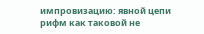импровизацию: явной цепи рифм как таковой не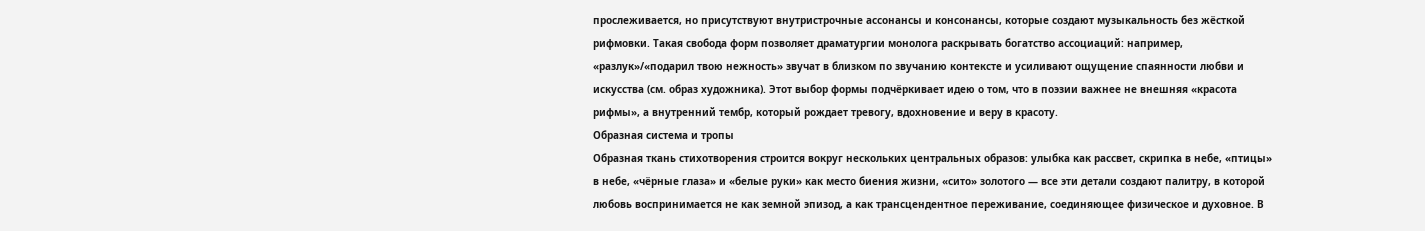прослеживается, но присутствуют внутристрочные ассонансы и консонансы, которые создают музыкальность без жёсткой рифмовки. Такая свобода форм позволяет драматургии монолога раскрывать богатство ассоциаций: например, «разлук»/«подарил твою нежность» звучат в близком по звучанию контексте и усиливают ощущение спаянности любви и искусства (см. образ художника). Этот выбор формы подчёркивает идею о том, что в поэзии важнее не внешняя «красота рифмы», а внутренний тембр, который рождает тревогу, вдохновение и веру в красоту.
Образная система и тропы
Образная ткань стихотворения строится вокруг нескольких центральных образов: улыбка как рассвет, скрипка в небе, «птицы» в небе, «чёрные глаза» и «белые руки» как место биения жизни, «сито» золотого — все эти детали создают палитру, в которой любовь воспринимается не как земной эпизод, а как трансцендентное переживание, соединяющее физическое и духовное. В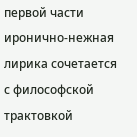первой части иронично-нежная лирика сочетается с философской трактовкой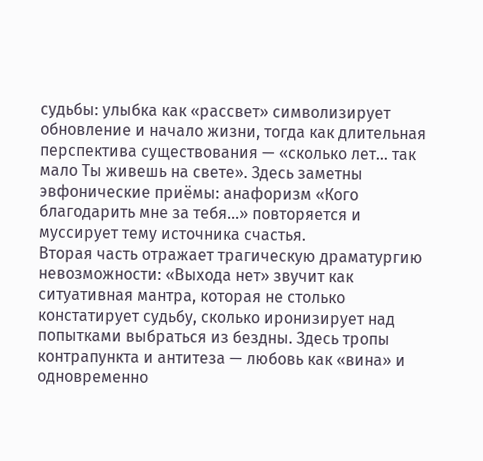судьбы: улыбка как «рассвет» символизирует обновление и начало жизни, тогда как длительная перспектива существования — «сколько лет... так мало Ты живешь на свете». Здесь заметны эвфонические приёмы: анафоризм «Кого благодарить мне за тебя...» повторяется и муссирует тему источника счастья.
Вторая часть отражает трагическую драматургию невозможности: «Выхода нет» звучит как ситуативная мантра, которая не столько констатирует судьбу, сколько иронизирует над попытками выбраться из бездны. Здесь тропы контрапункта и антитеза — любовь как «вина» и одновременно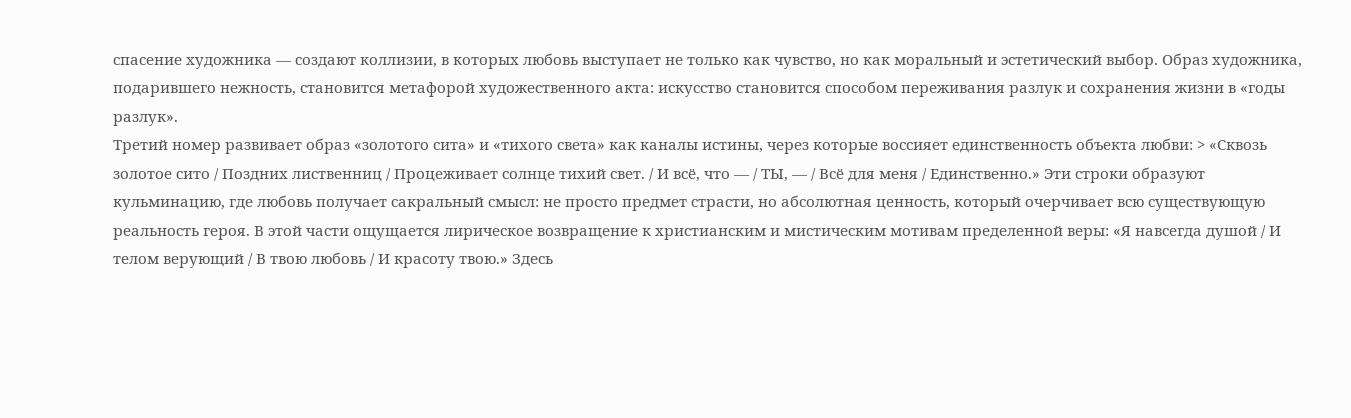спасение художника — создают коллизии, в которых любовь выступает не только как чувство, но как моральный и эстетический выбор. Образ художника, подарившего нежность, становится метафорой художественного акта: искусство становится способом переживания разлук и сохранения жизни в «годы разлук».
Третий номер развивает образ «золотого сита» и «тихого света» как каналы истины, через которые воссияет единственность объекта любви: > «Сквозь золотое сито / Поздних лиственниц / Процеживает солнце тихий свет. / И всё, что — / ТЫ, — / Всё для меня / Единственно.» Эти строки образуют кульминацию, где любовь получает сакральный смысл: не просто предмет страсти, но абсолютная ценность, который очерчивает всю существующую реальность героя. В этой части ощущается лирическое возвращение к христианским и мистическим мотивам пределенной веры: «Я навсегда душой / И телом верующий / В твою любовь / И красоту твою.» Здесь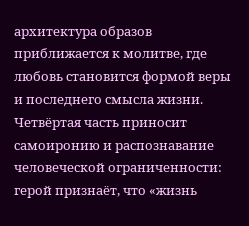архитектура образов приближается к молитве, где любовь становится формой веры и последнего смысла жизни.
Четвёртая часть приносит самоиронию и распознавание человеческой ограниченности: герой признаёт, что «жизнь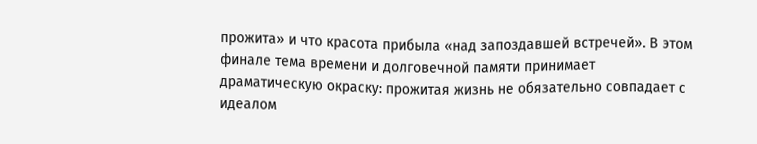прожита» и что красота прибыла «над запоздавшей встречей». В этом финале тема времени и долговечной памяти принимает драматическую окраску: прожитая жизнь не обязательно совпадает с идеалом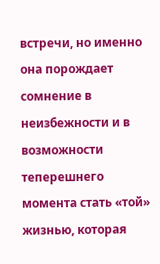встречи, но именно она порождает сомнение в неизбежности и в возможности теперешнего момента стать «той» жизнью, которая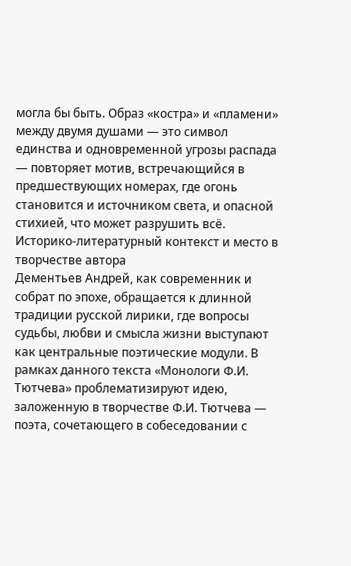могла бы быть. Образ «костра» и «пламени» между двумя душами — это символ единства и одновременной угрозы распада — повторяет мотив, встречающийся в предшествующих номерах, где огонь становится и источником света, и опасной стихией, что может разрушить всё.
Историко-литературный контекст и место в творчестве автора
Дементьев Андрей, как современник и собрат по эпохе, обращается к длинной традиции русской лирики, где вопросы судьбы, любви и смысла жизни выступают как центральные поэтические модули. В рамках данного текста «Монологи Ф.И. Тютчева» проблематизируют идею, заложенную в творчестве Ф.И. Тютчева — поэта, сочетающего в собеседовании с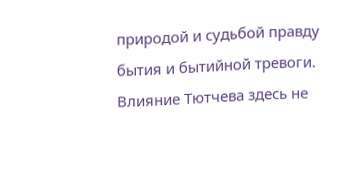природой и судьбой правду бытия и бытийной тревоги. Влияние Тютчева здесь не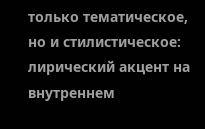только тематическое, но и стилистическое: лирический акцент на внутреннем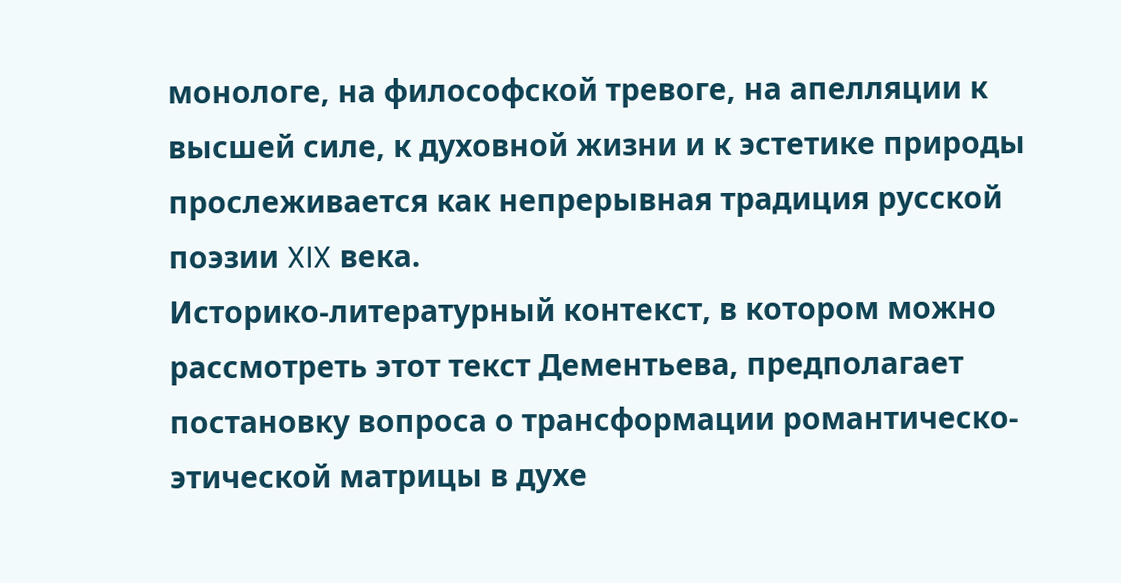монологе, на философской тревоге, на апелляции к высшей силе, к духовной жизни и к эстетике природы прослеживается как непрерывная традиция русской поэзии XIX века.
Историко-литературный контекст, в котором можно рассмотреть этот текст Дементьева, предполагает постановку вопроса о трансформации романтическо-этической матрицы в духе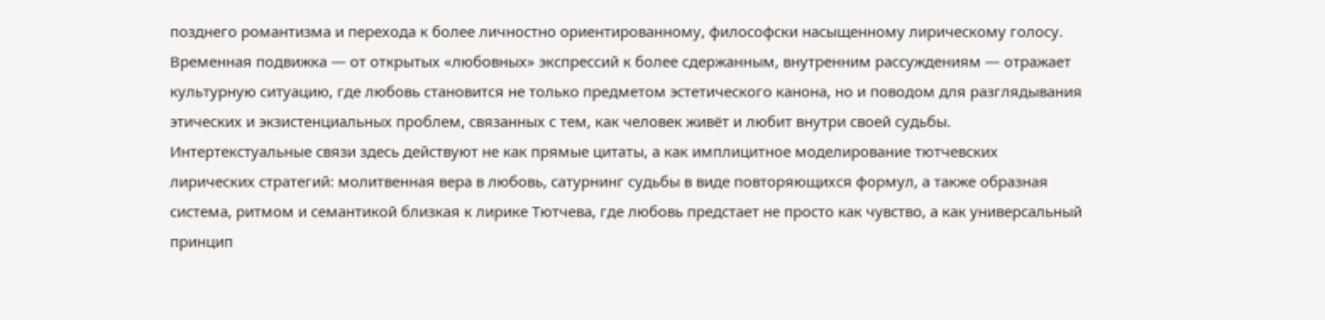позднего романтизма и перехода к более личностно ориентированному, философски насыщенному лирическому голосу. Временная подвижка — от открытых «любовных» экспрессий к более сдержанным, внутренним рассуждениям — отражает культурную ситуацию, где любовь становится не только предметом эстетического канона, но и поводом для разглядывания этических и экзистенциальных проблем, связанных с тем, как человек живёт и любит внутри своей судьбы.
Интертекстуальные связи здесь действуют не как прямые цитаты, а как имплицитное моделирование тютчевских лирических стратегий: молитвенная вера в любовь, сатурнинг судьбы в виде повторяющихся формул, а также образная система, ритмом и семантикой близкая к лирике Тютчева, где любовь предстает не просто как чувство, а как универсальный принцип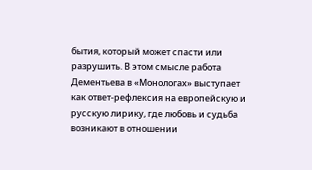бытия, который может спасти или разрушить. В этом смысле работа Дементьева в «Монологах» выступает как ответ-рефлексия на европейскую и русскую лирику, где любовь и судьба возникают в отношении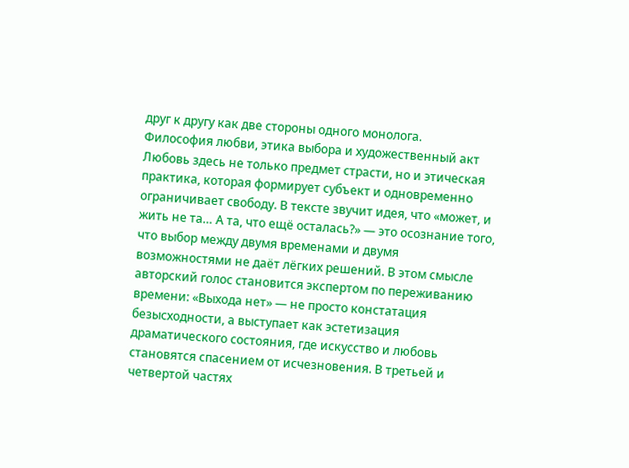друг к другу как две стороны одного монолога.
Философия любви, этика выбора и художественный акт
Любовь здесь не только предмет страсти, но и этическая практика, которая формирует субъект и одновременно ограничивает свободу. В тексте звучит идея, что «может, и жить не та… А та, что ещё осталась?» — это осознание того, что выбор между двумя временами и двумя возможностями не даёт лёгких решений. В этом смысле авторский голос становится экспертом по переживанию времени: «Выхода нет» — не просто констатация безысходности, а выступает как эстетизация драматического состояния, где искусство и любовь становятся спасением от исчезновения. В третьей и четвертой частях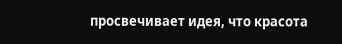просвечивает идея, что красота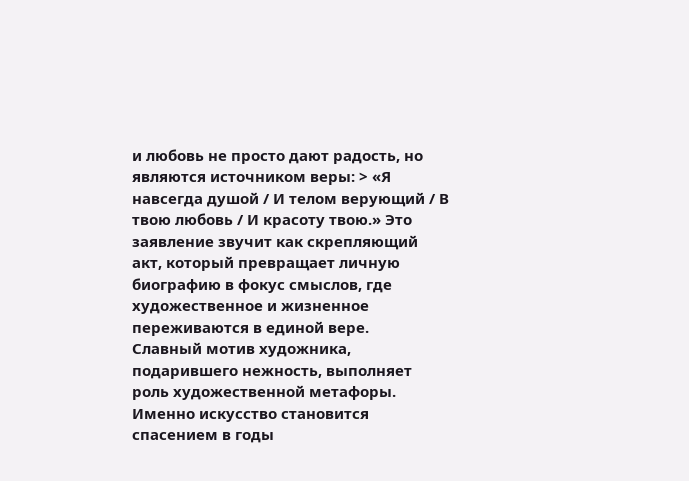и любовь не просто дают радость, но являются источником веры: > «Я навсегда душой / И телом верующий / В твою любовь / И красоту твою.» Это заявление звучит как скрепляющий акт, который превращает личную биографию в фокус смыслов, где художественное и жизненное переживаются в единой вере.
Славный мотив художника, подарившего нежность, выполняет роль художественной метафоры. Именно искусство становится спасением в годы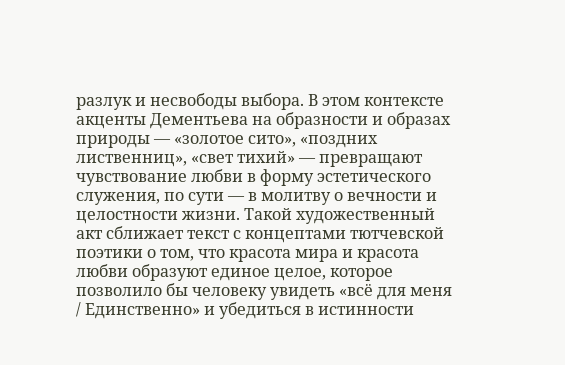разлук и несвободы выбора. В этом контексте акценты Дементьева на образности и образах природы — «золотое сито», «поздних лиственниц», «свет тихий» — превращают чувствование любви в форму эстетического служения, по сути — в молитву о вечности и целостности жизни. Такой художественный акт сближает текст с концептами тютчевской поэтики о том, что красота мира и красота любви образуют единое целое, которое позволило бы человеку увидеть «всё для меня / Единственно» и убедиться в истинности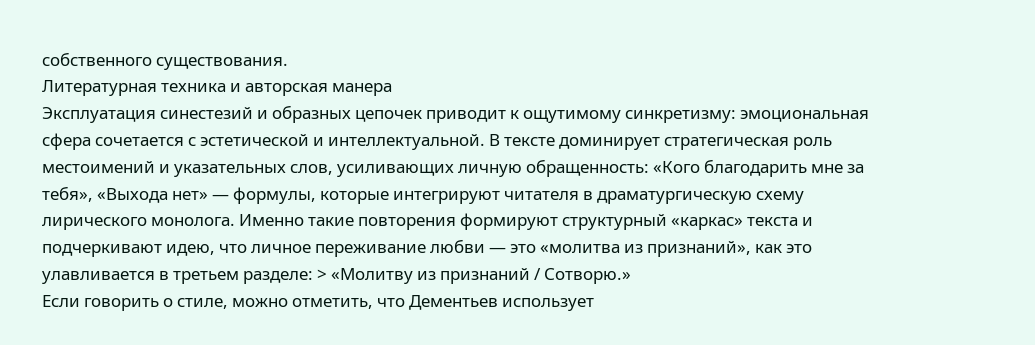собственного существования.
Литературная техника и авторская манера
Эксплуатация синестезий и образных цепочек приводит к ощутимому синкретизму: эмоциональная сфера сочетается с эстетической и интеллектуальной. В тексте доминирует стратегическая роль местоимений и указательных слов, усиливающих личную обращенность: «Кого благодарить мне за тебя», «Выхода нет» — формулы, которые интегрируют читателя в драматургическую схему лирического монолога. Именно такие повторения формируют структурный «каркас» текста и подчеркивают идею, что личное переживание любви — это «молитва из признаний», как это улавливается в третьем разделе: > «Молитву из признаний / Сотворю.»
Если говорить о стиле, можно отметить, что Дементьев использует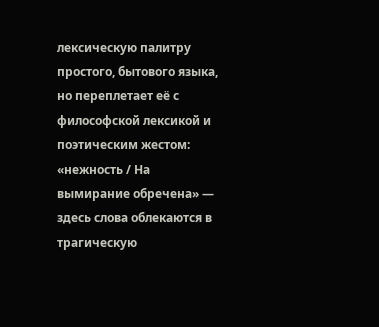лексическую палитру простого, бытового языка, но переплетает её с философской лексикой и поэтическим жестом: «нежность / На вымирание обречена» — здесь слова облекаются в трагическую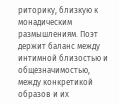риторику, близкую к монадическим размышлениям. Поэт держит баланс между интимной близостью и общезначимостью, между конкретикой образов и их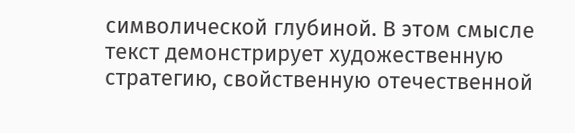символической глубиной. В этом смысле текст демонстрирует художественную стратегию, свойственную отечественной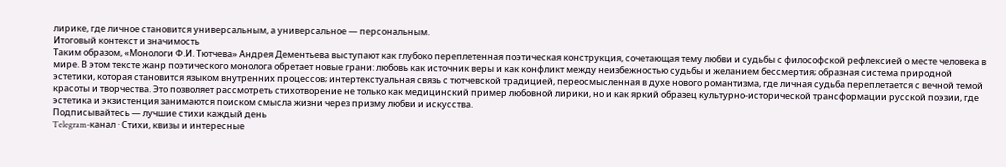лирике, где личное становится универсальным, а универсальное — персональным.
Итоговый контекст и значимость
Таким образом, «Монологи Ф.И. Тютчева» Андрея Дементьева выступают как глубоко переплетенная поэтическая конструкция, сочетающая тему любви и судьбы с философской рефлексией о месте человека в мире. В этом тексте жанр поэтического монолога обретает новые грани: любовь как источник веры и как конфликт между неизбежностью судьбы и желанием бессмертия; образная система природной эстетики, которая становится языком внутренних процессов; интертекстуальная связь с тютчевской традицией, переосмысленная в духе нового романтизма, где личная судьба переплетается с вечной темой красоты и творчества. Это позволяет рассмотреть стихотворение не только как медицинский пример любовной лирики, но и как яркий образец культурно-исторической трансформации русской поэзии, где эстетика и экзистенция занимаются поиском смысла жизни через призму любви и искусства.
Подписывайтесь — лучшие стихи каждый день
Telegram-канал · Стихи, квизы и интересные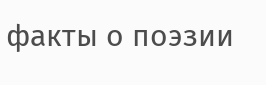факты о поэзии